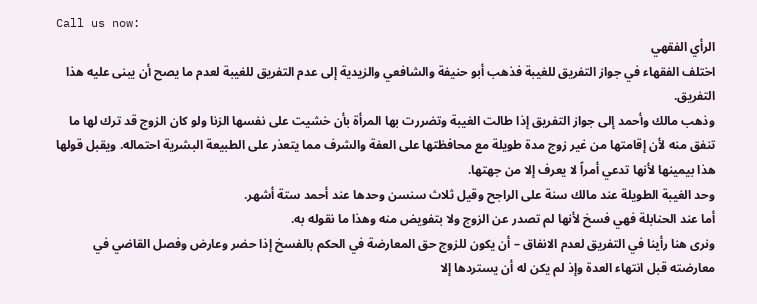Call us now:
الرأي الفقهي
اختلف الفقهاء في جواز التفريق للغيبة فذهب أبو حنيفة والشافعي والزيدية إلى عدم التفريق للغيبة لعدم ما يصح أن يبنى عليه هذا التفريق.
وذهب مالك وأحمد إلى جواز التفريق إذا طالت الغيبة وتضررت بها المرأة بأن خشيت على نفسها الزنا ولو كان الزوج قد ترك لها ما تنفق منه لأن إقامتها من غير زوج مدة طويلة مع محافظتها على العفة والشرف مما يتعذر على الطبيعة البشرية احتماله. ويقبل قولها هذا بيمينها لأنها تدعي أمراً لا يعرف إلا من جهتها.
وحد الغيبة الطويلة عند مالك سنة على الراجح وقيل ثلاث سنسن وحدها عند أحمد ستة أشهر.
أما عند الحنابلة فهي فسخ لأنها لم تصدر عن الزوج ولا بتفويض منه وهذا ما نقوله به.
ونرى هنا رأينا في التفريق لعدم الانفاق – أن يكون للزوج حق المعارضة في الحكم بالفسخ إذا حضر وعارض وفصل القاضي في معارضته قبل انتهاء العدة وإذ لم يكن له أن يستردها إلا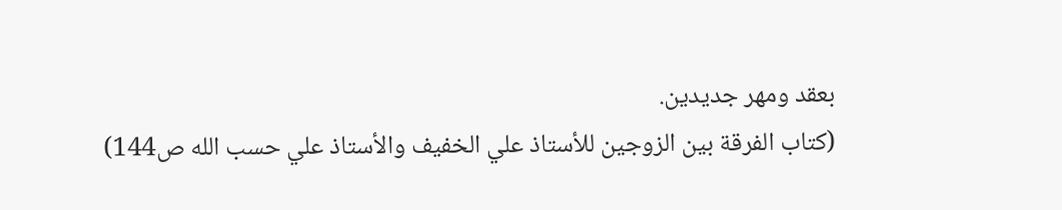بعقد ومهر جديدين.
(كتاب الفرقة بين الزوجين للأستاذ علي الخفيف والأستاذ علي حسب الله ص144)